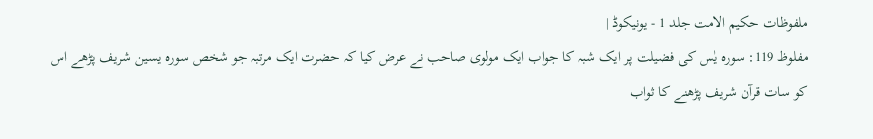ملفوظات حکیم الامت جلد 1 - یونیکوڈ |
مفلوظ 119: سورہ یٰس کی فضیلت پر ایک شبہ کا جواب ایک مولوی صاحب نے عرض کیا کہ حضرت ایک مرتبہ جو شخص سورہ یسین شریف پڑھے اس کو سات قرآن شریف پڑھنے کا ثواب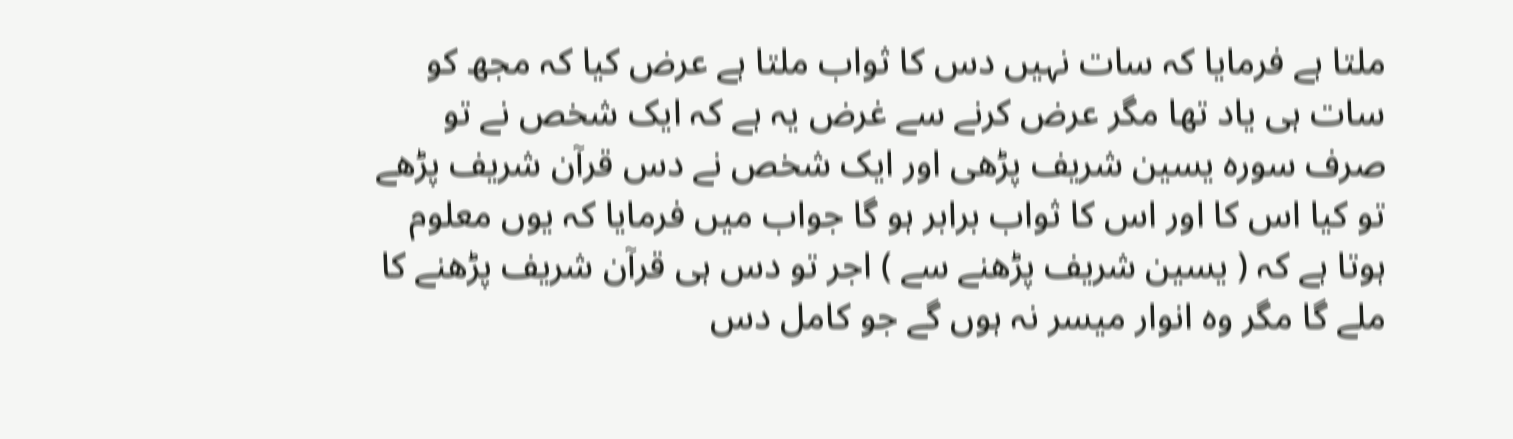ملتا ہے فرمایا کہ سات نہیں دس کا ثواب ملتا ہے عرض کیا کہ مجھ کو سات ہی یاد تھا مگر عرض کرنے سے غرض یہ ہے کہ ایک شخص نے تو صرف سورہ یسین شریف پڑھی اور ایک شخص نے دس قرآن شریف پڑھے تو کیا اس کا اور اس کا ثواب برابر ہو گا جواب میں فرمایا کہ یوں معلوم ہوتا ہے کہ ( یسین شریف پڑھنے سے ) اجر تو دس ہی قرآن شریف پڑھنے کا ملے گا مگر وہ انوار میسر نہ ہوں گے جو کامل دس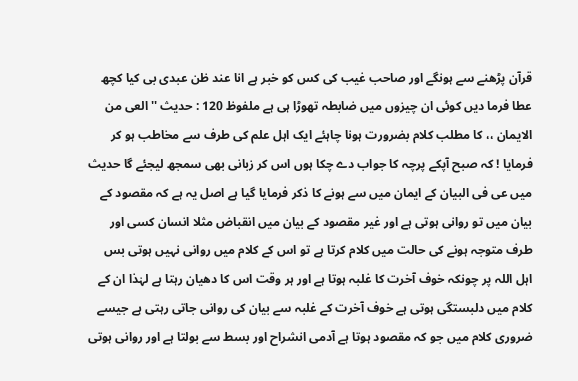قرآن پڑھنے سے ہونگے اور صاحب غیب کی کس کو خبر ہے انا عند ظن عبدی بی کیا کچھ عطا فرما دیں کوئی ان چیزوں میں ضابطہ تھوڑا ہی ہے ملفوظ 120 : حدیث '' العی من الایمان ،، کا مطلب کلام بضرورت ہونا چاہئے ایک اہل علم کی طرف سے مخاطب ہو کر فرمایا ! کہ صبح آپکے پرچہ کا جواب دے چکا ہوں اس کر زبانی بھی سمجھ لیجئے گا حدیث میں عی فی البیان کے ایمان میں سے ہونے کا ذکر فرمایا گیا ہے اصل یہ ہے کہ مقصود کے بیان میں تو روانی ہوتی ہے اور غیر مقصود کے بیان میں انقباض مثلا انسان کسی اور طرف متوجہ ہونے کی حالت میں کلام کرتا ہے تو اس کے کلام میں روانی نہیں ہوتی بس اہل اللہ پر چونکہ خوف آخرت کا غلبہ ہوتا ہے اور ہر وقت اس کا دھیان رہتا ہے لہٰذا ان کے کلام میں دلبستگی ہوتی ہے خوف آخرت کے غلبہ سے بیان کی روانی جاتی رہتی ہے جیسے ضروری کلام میں جو کہ مقصود ہوتا ہے آدمی انشراح اور بسط سے بولتا ہے اور روانی ہوتی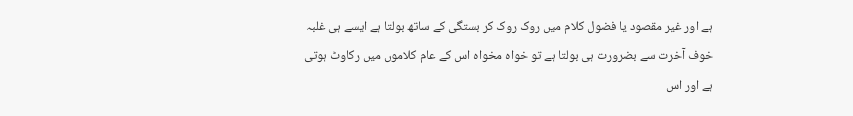ہے اور غیر مقصود یا فضول کلام میں روک روک کر بستگی کے ساتھ بولتا ہے ایسے ہی غلبہ خوف آخرت سے بضرورت ہی بولتا ہے تو خواہ مخواہ اس کے عام کلاموں میں رکاوٹ ہوتی ہے اور اس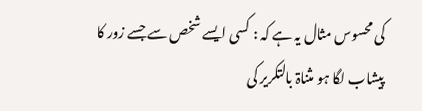کی محسوس مثال یہ ہے کہ : کسی ایسے شخص سے جسے زور کا پیشاب لگا ہو مثناۃ بالتکریر کی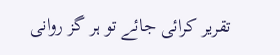تقریر کرائی جائے تو ہر گز روانی